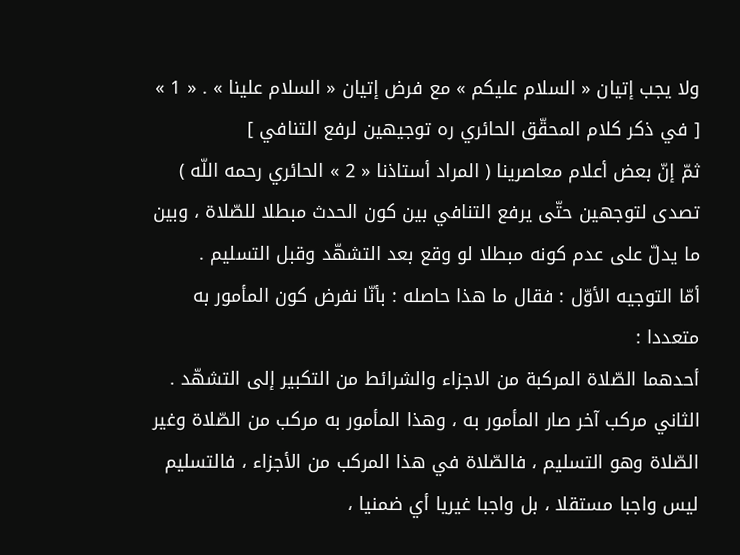ولا يجب إتيان « السلام عليكم » مع فرض إتيان « السلام علينا » . « 1 »
[ في ذكر كلام المحقّق الحائري ره توجيهين لرفع التنافي ]
ثمّ إنّ بعض أعلام معاصرينا ( المراد أستاذنا « 2 » الحائري رحمه اللّه ) تصدى لتوجهين حتّى يرفع التنافي بين كون الحدث مبطلا للصّلاة ، وبين ما يدلّ على عدم كونه مبطلا لو وقع بعد التشهّد وقبل التسليم .
أمّا التوجيه الأوّل : فقال ما هذا حاصله : بأنّا نفرض كون المأمور به متعددا :
أحدهما الصّلاة المركبة من الاجزاء والشرائط من التكبير إلى التشهّد .
الثاني مركب آخر صار المأمور به ، وهذا المأمور به مركب من الصّلاة وغير الصّلاة وهو التسليم ، فالصّلاة في هذا المركب من الأجزاء ، فالتسليم ليس واجبا مستقلا ، بل واجبا غيريا أي ضمنيا ،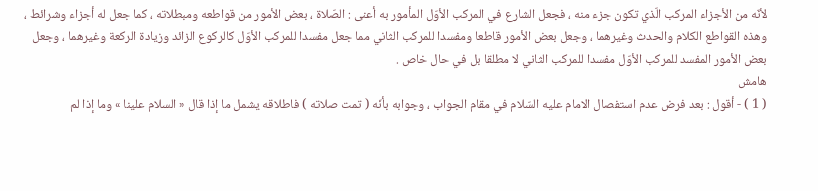لأنّه من الأجزاء المركب الّذي تكون جزء منه ، فجعل الشارع في المركب الأوّل المأمور به أعنى : الصّلاة ، بعض الأمور من قواطعه ومبطلاته ، كما جعل له أجزاء وشرائط ، وهذه القواطع الكلام والحدث وغيرهما ، وجعل بعض الأمور قاطعا ومفسدا للمركب الثاني مما جعل مفسدا للمركب الأوّل كالركوع الزائد وزيادة الركعة وغيرهما ، وجعل بعض الأمور المفسد للمركب الأوّل مفسدا للمركب الثاني لا مطلقا بل في حال خاص .
هامش
( 1 ) - أقول : بعد فرض عدم استفصال الامام عليه السّلام في مقام الجواب ، وجوابه بأنّه ( تمت صلاته ) فاطلاقه يشمل ما إذا قال « السلام علينا » وما إذا لم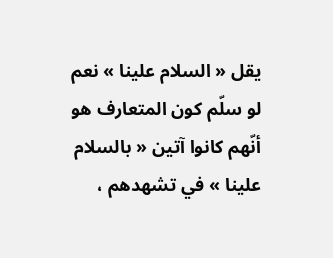يقل « السلام علينا » نعم لو سلّم كون المتعارف هو أنّهم كانوا آتين « بالسلام علينا » في تشهدهم ،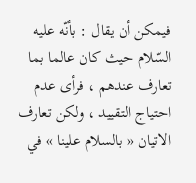فيمكن أن يقال : بأنّه عليه السّلام حيث كان عالما بما تعارف عندهم ، فرأى عدم احتياج التقييد ، ولكن تعارف الاتيان « بالسلام علينا » في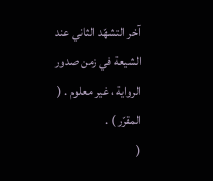آخر التشهّد الثاني عند الشيعة في زمن صدور الرواية ، غير معلوم . ( المقرّر ) .
(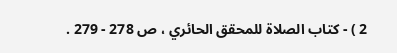2 ) - كتاب الصلاة للمحقق الحائري ، ص 278 - 279 .